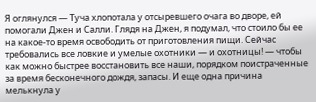Я оглянулся — Туча хлопотала у отсыревшего очага во дворе, ей помогали Джен и Салли. Глядя на Джен, я подумал, что стоило бы ее на какое-то время освободить от приготовления пищи. Сейчас требовались все ловкие и умелые охотники — и охотницы! — чтобы как можно быстрее восстановить все наши, порядком поистраченные за время бесконечного дождя, запасы. И еще одна причина мелькнула у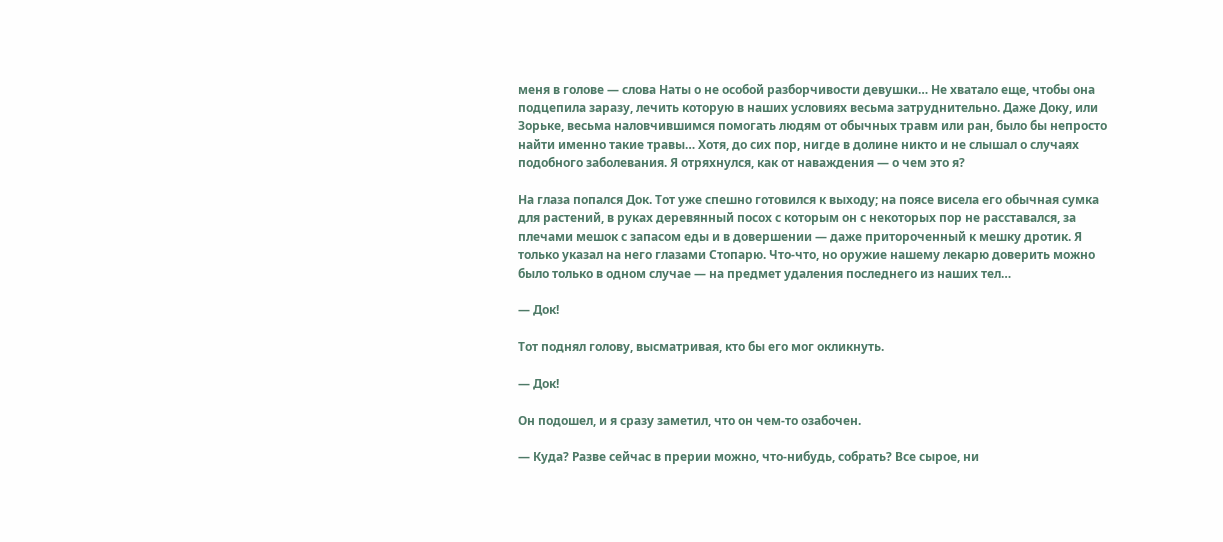меня в голове — слова Наты о не особой разборчивости девушки… Не хватало еще, чтобы она подцепила заразу, лечить которую в наших условиях весьма затруднительно. Даже Доку, или Зорьке, весьма наловчившимся помогать людям от обычных травм или ран, было бы непросто найти именно такие травы… Хотя, до сих пор, нигде в долине никто и не слышал о случаях подобного заболевания. Я отряхнулся, как от наваждения — о чем это я?

На глаза попался Док. Тот уже спешно готовился к выходу; на поясе висела его обычная сумка для растений, в руках деревянный посох с которым он с некоторых пор не расставался, за плечами мешок с запасом еды и в довершении — даже притороченный к мешку дротик. Я только указал на него глазами Стопарю. Что-что, но оружие нашему лекарю доверить можно было только в одном случае — на предмет удаления последнего из наших тел…

— Док!

Тот поднял голову, высматривая, кто бы его мог окликнуть.

— Док!

Он подошел, и я сразу заметил, что он чем-то озабочен.

— Куда? Разве сейчас в прерии можно, что-нибудь, собрать? Все сырое, ни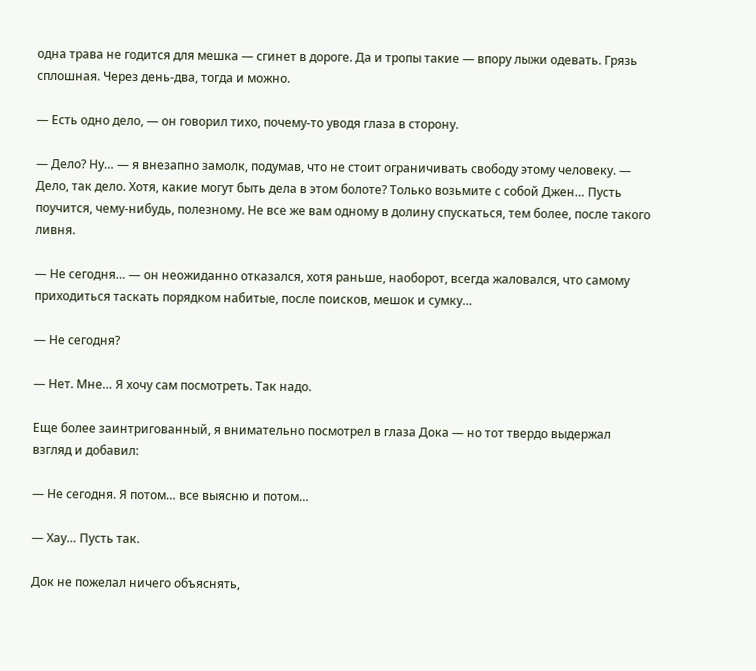одна трава не годится для мешка — сгинет в дороге. Да и тропы такие — впору лыжи одевать. Грязь сплошная. Через день-два, тогда и можно.

— Есть одно дело, — он говорил тихо, почему-то уводя глаза в сторону.

— Дело? Ну… — я внезапно замолк, подумав, что не стоит ограничивать свободу этому человеку. — Дело, так дело. Хотя, какие могут быть дела в этом болоте? Только возьмите с собой Джен… Пусть поучится, чему-нибудь, полезному. Не все же вам одному в долину спускаться, тем более, после такого ливня.

— Не сегодня… — он неожиданно отказался, хотя раньше, наоборот, всегда жаловался, что самому приходиться таскать порядком набитые, после поисков, мешок и сумку…

— Не сегодня?

— Нет. Мне… Я хочу сам посмотреть. Так надо.

Еще более заинтригованный, я внимательно посмотрел в глаза Дока — но тот твердо выдержал взгляд и добавил:

— Не сегодня. Я потом… все выясню и потом…

— Хау… Пусть так.

Док не пожелал ничего объяснять,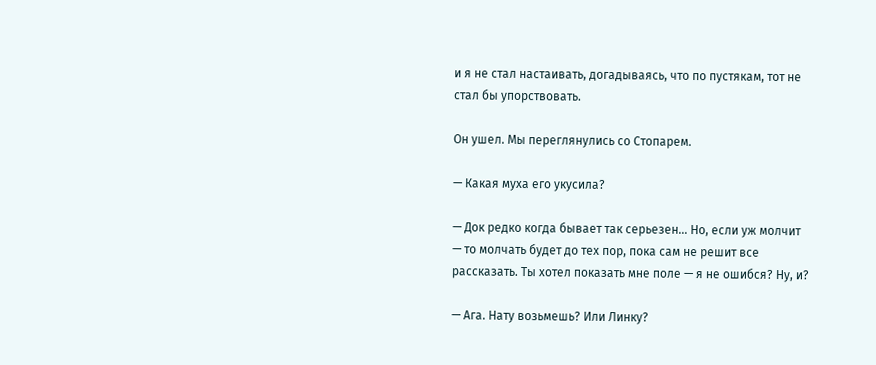и я не стал настаивать, догадываясь, что по пустякам, тот не стал бы упорствовать.

Он ушел. Мы переглянулись со Стопарем.

— Какая муха его укусила?

— Док редко когда бывает так серьезен… Но, если уж молчит — то молчать будет до тех пор, пока сам не решит все рассказать. Ты хотел показать мне поле — я не ошибся? Ну, и?

— Ага. Нату возьмешь? Или Линку?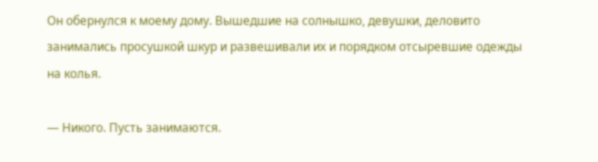Он обернулся к моему дому. Вышедшие на солнышко, девушки, деловито занимались просушкой шкур и развешивали их и порядком отсыревшие одежды на колья.

— Никого. Пусть занимаются.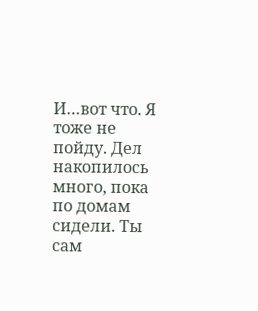И…вот что. Я тоже не пойду. Дел накопилось много, пока по домам сидели. Ты сам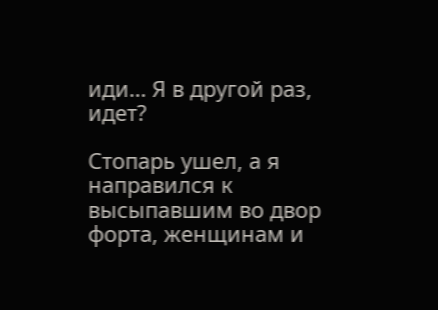иди… Я в другой раз, идет?

Стопарь ушел, а я направился к высыпавшим во двор форта, женщинам и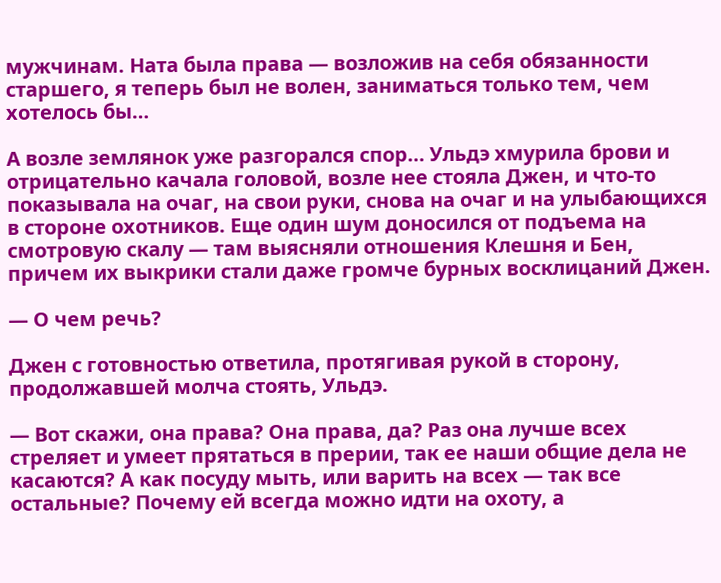мужчинам. Ната была права — возложив на себя обязанности старшего, я теперь был не волен, заниматься только тем, чем хотелось бы…

А возле землянок уже разгорался спор… Ульдэ хмурила брови и отрицательно качала головой, возле нее стояла Джен, и что-то показывала на очаг, на свои руки, снова на очаг и на улыбающихся в стороне охотников. Еще один шум доносился от подъема на смотровую скалу — там выясняли отношения Клешня и Бен, причем их выкрики стали даже громче бурных восклицаний Джен.

— О чем речь?

Джен с готовностью ответила, протягивая рукой в сторону, продолжавшей молча стоять, Ульдэ.

— Вот скажи, она права? Она права, да? Раз она лучше всех стреляет и умеет прятаться в прерии, так ее наши общие дела не касаются? А как посуду мыть, или варить на всех — так все остальные? Почему ей всегда можно идти на охоту, а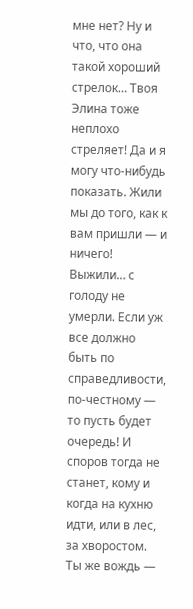мне нет? Ну и что, что она такой хороший стрелок… Твоя Элина тоже неплохо стреляет! Да и я могу что-нибудь показать. Жили мы до того, как к вам пришли — и ничего! Выжили… с голоду не умерли. Если уж все должно быть по справедливости, по-честному — то пусть будет очередь! И споров тогда не станет, кому и когда на кухню идти, или в лес, за хворостом. Ты же вождь —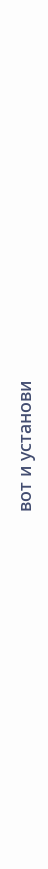вот и установи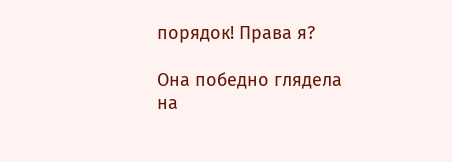порядок! Права я?

Она победно глядела на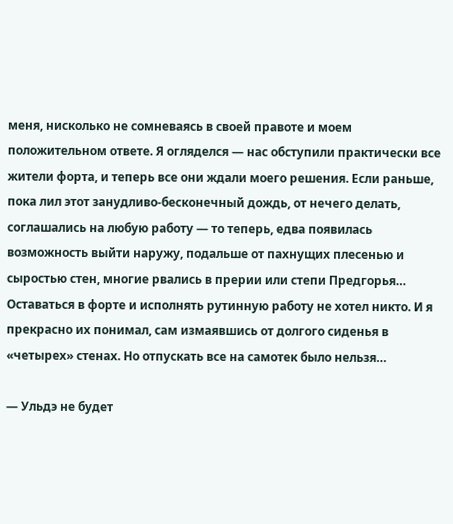меня, нисколько не сомневаясь в своей правоте и моем положительном ответе. Я огляделся — нас обступили практически все жители форта, и теперь все они ждали моего решения. Если раньше, пока лил этот занудливо-бесконечный дождь, от нечего делать, соглашались на любую работу — то теперь, едва появилась возможность выйти наружу, подальше от пахнущих плесенью и сыростью стен, многие рвались в прерии или степи Предгорья… Оставаться в форте и исполнять рутинную работу не хотел никто. И я прекрасно их понимал, сам измаявшись от долгого сиденья в «четырех» стенах. Но отпускать все на самотек было нельзя…

— Ульдэ не будет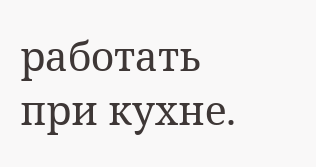работать при кухне.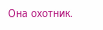Она охотник.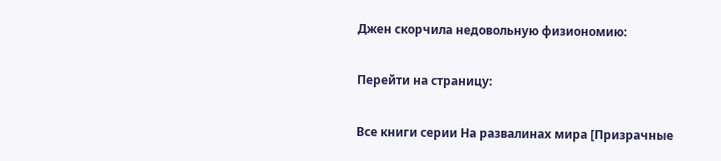Джен скорчила недовольную физиономию:

Перейти на страницу:

Все книги серии На развалинах мира [Призрачные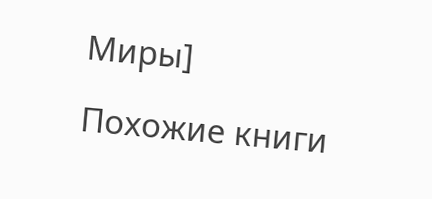Миры]

Похожие книги